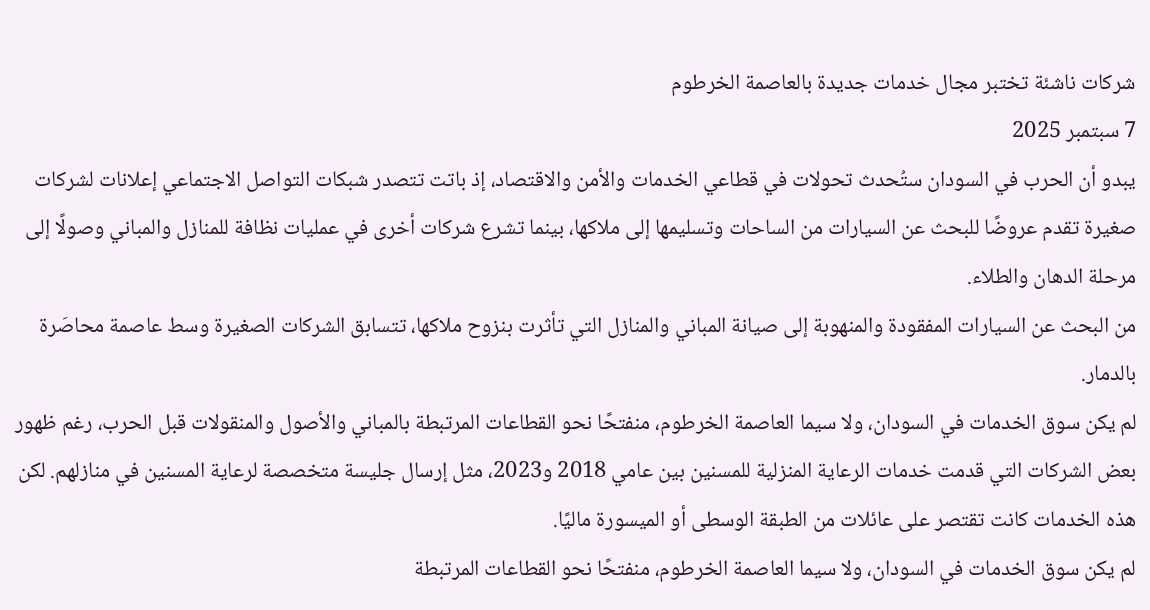شركات ناشئة تختبر مجال خدمات جديدة بالعاصمة الخرطوم
7 سبتمبر 2025
يبدو أن الحرب في السودان ستُحدث تحولات في قطاعي الخدمات والأمن والاقتصاد، إذ باتت تتصدر شبكات التواصل الاجتماعي إعلانات لشركات صغيرة تقدم عروضًا للبحث عن السيارات من الساحات وتسليمها إلى ملاكها، بينما تشرع شركات أخرى في عمليات نظافة للمنازل والمباني وصولًا إلى مرحلة الدهان والطلاء.
من البحث عن السيارات المفقودة والمنهوبة إلى صيانة المباني والمنازل التي تأثرت بنزوح ملاكها، تتسابق الشركات الصغيرة وسط عاصمة محاصَرة بالدمار.
لم يكن سوق الخدمات في السودان، ولا سيما العاصمة الخرطوم، منفتحًا نحو القطاعات المرتبطة بالمباني والأصول والمنقولات قبل الحرب، رغم ظهور بعض الشركات التي قدمت خدمات الرعاية المنزلية للمسنين بين عامي 2018 و2023، مثل إرسال جليسة متخصصة لرعاية المسنين في منازلهم. لكن هذه الخدمات كانت تقتصر على عائلات من الطبقة الوسطى أو الميسورة ماليًا.
لم يكن سوق الخدمات في السودان، ولا سيما العاصمة الخرطوم، منفتحًا نحو القطاعات المرتبطة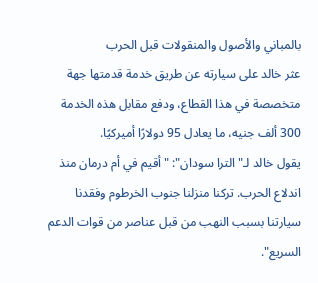بالمباني والأصول والمنقولات قبل الحرب
عثر خالد على سيارته عن طريق خدمة قدمتها جهة متخصصة في هذا القطاع، ودفع مقابل هذه الخدمة 300 ألف جنيه، ما يعادل 95 دولارًا أميركيًا.
يقول خالد لـ"الترا سودان": "أقيم في أم درمان منذ اندلاع الحرب. تركنا منزلنا جنوب الخرطوم وفقدنا سيارتنا بسبب النهب من قبل عناصر من قوات الدعم السريع".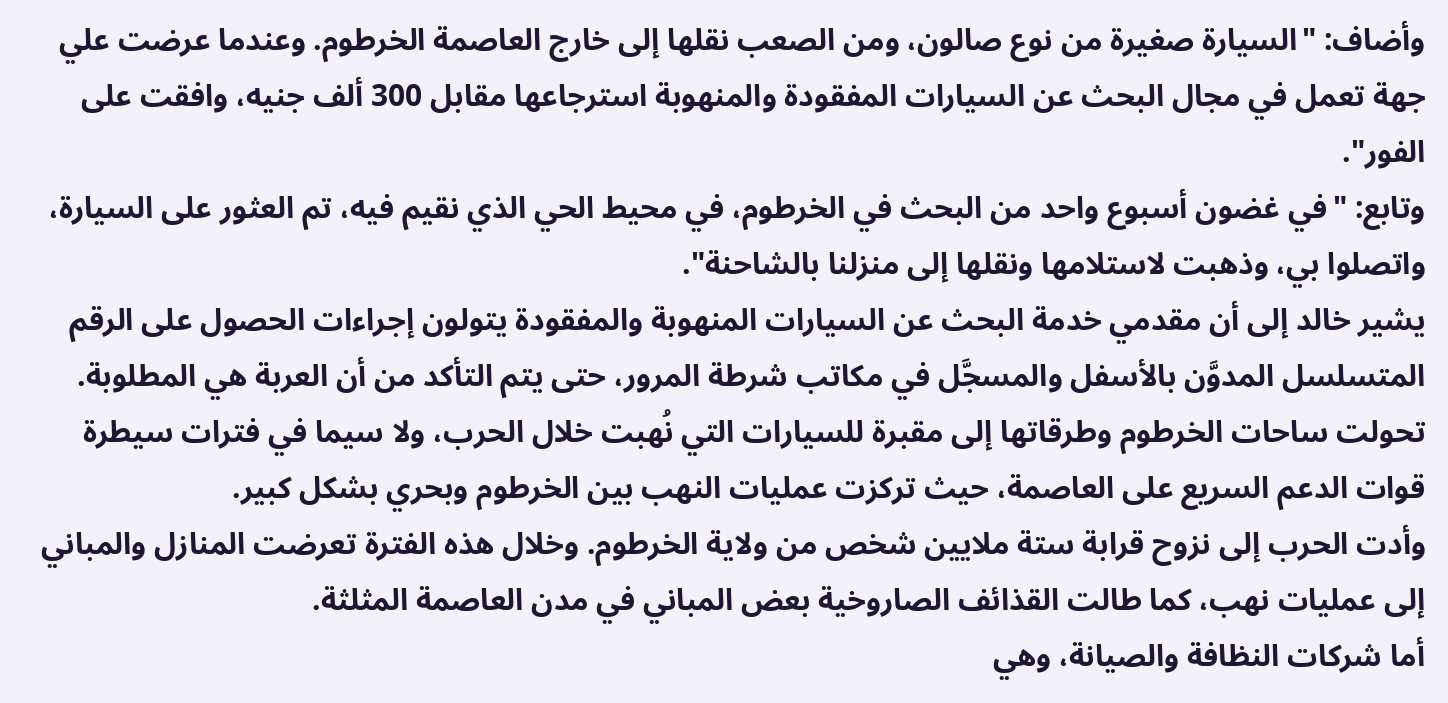وأضاف: "السيارة صغيرة من نوع صالون، ومن الصعب نقلها إلى خارج العاصمة الخرطوم. وعندما عرضت علي جهة تعمل في مجال البحث عن السيارات المفقودة والمنهوبة استرجاعها مقابل 300 ألف جنيه، وافقت على الفور".
وتابع: "في غضون أسبوع واحد من البحث في الخرطوم، في محيط الحي الذي نقيم فيه، تم العثور على السيارة، واتصلوا بي، وذهبت لاستلامها ونقلها إلى منزلنا بالشاحنة".
يشير خالد إلى أن مقدمي خدمة البحث عن السيارات المنهوبة والمفقودة يتولون إجراءات الحصول على الرقم المتسلسل المدوَّن بالأسفل والمسجَّل في مكاتب شرطة المرور، حتى يتم التأكد من أن العربة هي المطلوبة.
تحولت ساحات الخرطوم وطرقاتها إلى مقبرة للسيارات التي نُهبت خلال الحرب، ولا سيما في فترات سيطرة قوات الدعم السريع على العاصمة، حيث تركزت عمليات النهب بين الخرطوم وبحري بشكل كبير.
وأدت الحرب إلى نزوح قرابة ستة ملايين شخص من ولاية الخرطوم. وخلال هذه الفترة تعرضت المنازل والمباني إلى عمليات نهب، كما طالت القذائف الصاروخية بعض المباني في مدن العاصمة المثلثة.
أما شركات النظافة والصيانة، وهي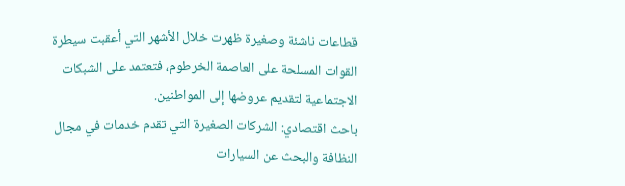قطاعات ناشئة وصغيرة ظهرت خلال الأشهر التي أعقبت سيطرة القوات المسلحة على العاصمة الخرطوم، فتعتمد على الشبكات الاجتماعية لتقديم عروضها إلى المواطنين.
باحث اقتصادي: الشركات الصغيرة التي تقدم خدمات في مجال النظافة والبحث عن السيارات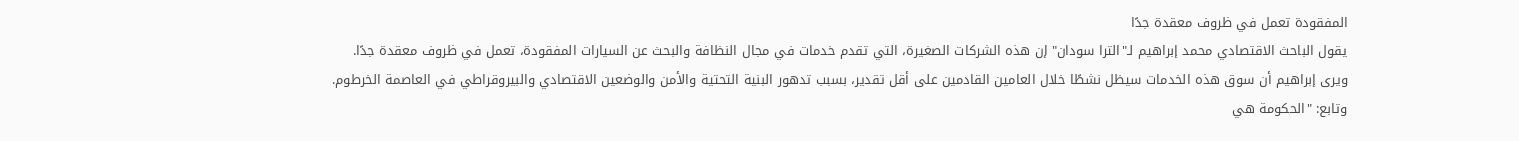المفقودة تعمل في ظروف معقدة جدًا
يقول الباحث الاقتصادي محمد إبراهيم لـ"الترا سودان" إن هذه الشركات الصغيرة، التي تقدم خدمات في مجال النظافة والبحث عن السيارات المفقودة، تعمل في ظروف معقدة جدًا.
ويرى إبراهيم أن سوق هذه الخدمات سيظل نشطًا خلال العامين القادمين على أقل تقدير، بسبب تدهور البنية التحتية والأمن والوضعين الاقتصادي والبيروقراطي في العاصمة الخرطوم.
وتابع: "الحكومة هي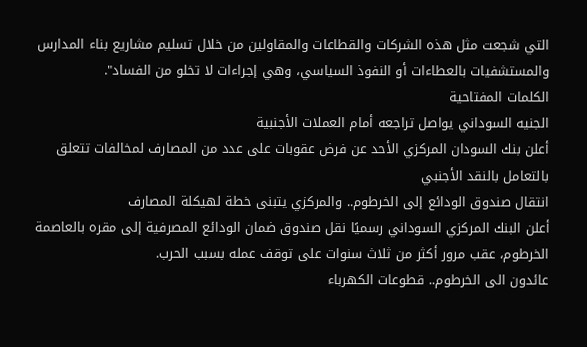التي شجعت مثل هذه الشركات والقطاعات والمقاولين من خلال تسليم مشاريع بناء المدارس والمستشفيات بالعطاءات أو النفوذ السياسي، وهي إجراءات لا تخلو من الفساد".
الكلمات المفتاحية
الجنيه السوداني يواصل تراجعه أمام العملات الأجنبية
أعلن بنك السودان المركزي الأحد عن فرض عقوبات على عدد من المصارف لمخالفات تتعلق بالتعامل بالنقد الأجنبي
انتقال صندوق الودائع إلى الخرطوم.. والمركزي يتبنى خطة لهيكلة المصارف
أعلن البنك المركزي السوداني رسميًا نقل صندوق ضمان الودائع المصرفية إلى مقره بالعاصمة الخرطوم، عقب مرور أكثر من ثلاث سنوات على توقف عمله بسبب الحرب.
عائدون الى الخرطوم.. قطوعات الكهرباء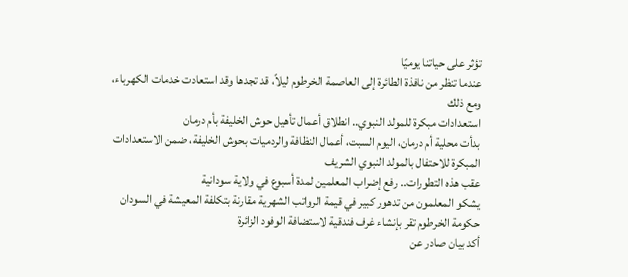تؤثر على حياتنا يوميًا
عندما تنظر من نافذة الطائرة إلى العاصمة الخرطوم ليلاً، قد تجدها وقد استعادت خدمات الكهرباء، ومع ذلك
استعدادات مبكرة للمولد النبوي.. انطلاق أعمال تأهيل حوش الخليفة بأم درمان
بدأت محلية أم درمان، اليوم السبت، أعمال النظافة والردميات بحوش الخليفة، ضمن الاستعدادات المبكرة للاحتفال بالمولد النبوي الشريف
عقب هذه التطورات.. رفع إضراب المعلمين لمدة أسبوع في ولاية سودانية
يشكو المعلمون من تدهور كبير في قيمة الرواتب الشهرية مقارنة بتكلفة المعيشة في السودان
حكومة الخرطوم تقر بإنشاء غرف فندقية لاستضافة الوفود الزائرة
أكد بيان صادر عن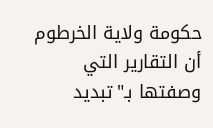حكومة ولاية الخرطوم أن التقارير التي وصفتها بـ"تبديد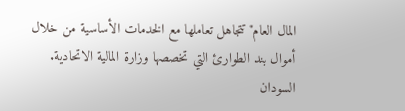المال العام" تتجاهل تعاملها مع الخدمات الأساسية من خلال أموال بند الطوارئ التي تخصصها وزارة المالية الاتحادية.
السودان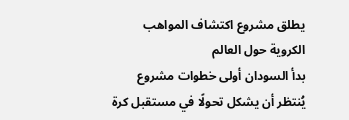يطلق مشروع اكتشاف المواهب الكروية حول العالم
بدأ السودان أولى خطوات مشروع يُنتظر أن يشكل تحولًا في مستقبل كرة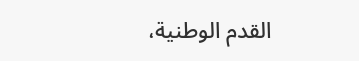القدم الوطنية،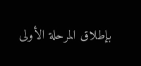بإطلاق المرحلة الأولى